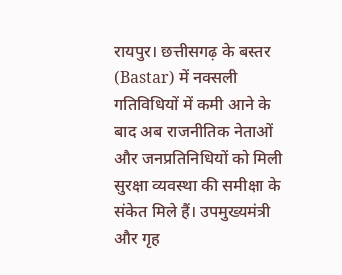रायपुर। छत्तीसगढ़ के बस्तर (Bastar) में नक्सली गतिविधियों में कमी आने के बाद अब राजनीतिक नेताओं और जनप्रतिनिधियों को मिली सुरक्षा व्यवस्था की समीक्षा के संकेत मिले हैं। उपमुख्यमंत्री और गृह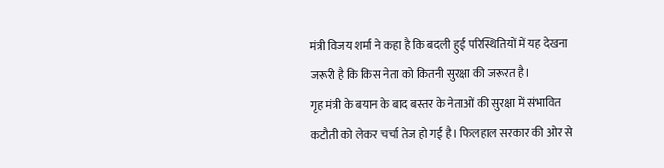मंत्री विजय शर्मा ने कहा है कि बदली हुई परिस्थितियों में यह देखना जरूरी है कि किस नेता को कितनी सुरक्षा की जरूरत है।
गृह मंत्री के बयान के बाद बस्तर के नेताओं की सुरक्षा में संभावित कटौती को लेकर चर्चा तेज हो गई है। फिलहाल सरकार की ओर से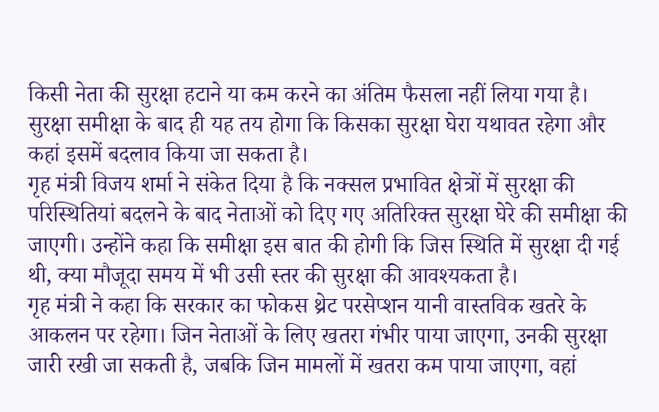किसी नेता की सुरक्षा हटाने या कम करने का अंतिम फैसला नहीं लिया गया है। सुरक्षा समीक्षा के बाद ही यह तय होगा कि किसका सुरक्षा घेरा यथावत रहेगा और कहां इसमें बदलाव किया जा सकता है।
गृह मंत्री विजय शर्मा ने संकेत दिया है कि नक्सल प्रभावित क्षेत्रों में सुरक्षा की परिस्थितियां बदलने के बाद नेताओं को दिए गए अतिरिक्त सुरक्षा घेरे की समीक्षा की जाएगी। उन्होंने कहा कि समीक्षा इस बात की होगी कि जिस स्थिति में सुरक्षा दी गई थी, क्या मौजूदा समय में भी उसी स्तर की सुरक्षा की आवश्यकता है।
गृह मंत्री ने कहा कि सरकार का फोकस थ्रेट परसेप्शन यानी वास्तविक खतरे के आकलन पर रहेगा। जिन नेताओं के लिए खतरा गंभीर पाया जाएगा, उनकी सुरक्षा जारी रखी जा सकती है, जबकि जिन मामलों में खतरा कम पाया जाएगा, वहां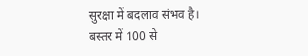सुरक्षा में बदलाव संभव है।
बस्तर में 100 से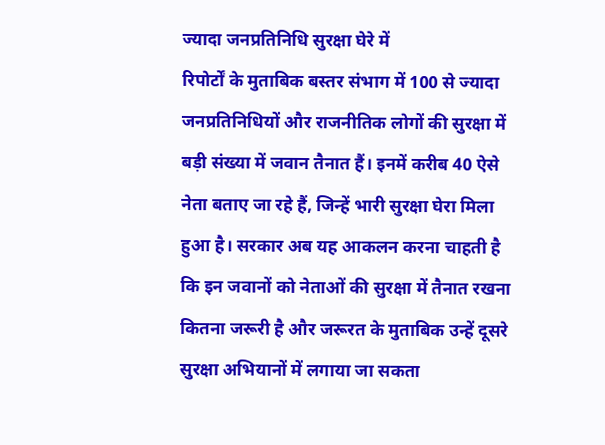ज्यादा जनप्रतिनिधि सुरक्षा घेरे में
रिपोर्टों के मुताबिक बस्तर संभाग में 100 से ज्यादा जनप्रतिनिधियों और राजनीतिक लोगों की सुरक्षा में बड़ी संख्या में जवान तैनात हैं। इनमें करीब 40 ऐसे नेता बताए जा रहे हैं, जिन्हें भारी सुरक्षा घेरा मिला हुआ है। सरकार अब यह आकलन करना चाहती है कि इन जवानों को नेताओं की सुरक्षा में तैनात रखना कितना जरूरी है और जरूरत के मुताबिक उन्हें दूसरे सुरक्षा अभियानों में लगाया जा सकता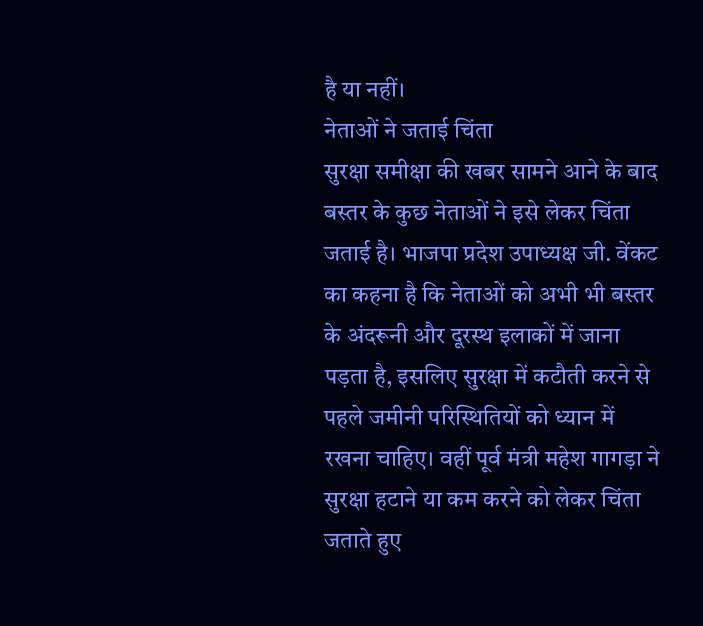है या नहीं।
नेताओं ने जताई चिंता
सुरक्षा समीक्षा की खबर सामने आने के बाद बस्तर के कुछ नेताओं ने इसे लेकर चिंता जताई है। भाजपा प्रदेश उपाध्यक्ष जी. वेंकट का कहना है कि नेताओं को अभी भी बस्तर के अंदरूनी और दूरस्थ इलाकों में जाना पड़ता है, इसलिए सुरक्षा में कटौती करने से पहले जमीनी परिस्थितियों को ध्यान में रखना चाहिए। वहीं पूर्व मंत्री महेश गागड़ा ने सुरक्षा हटाने या कम करने को लेकर चिंता जताते हुए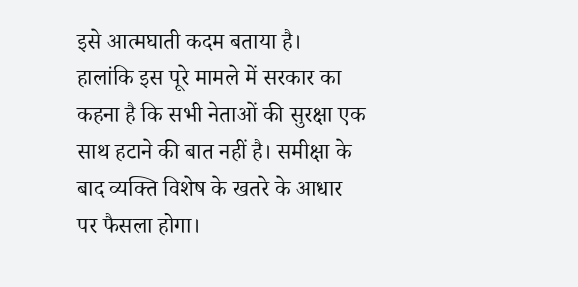इसे आत्मघाती कदम बताया है।
हालांकि इस पूरे मामले में सरकार का कहना है कि सभी नेताओं की सुरक्षा एक साथ हटाने की बात नहीं है। समीक्षा के बाद व्यक्ति विशेष के खतरे के आधार पर फैसला होगा।